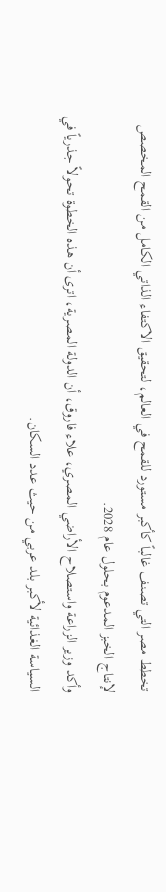تخطط مصر التي تصنف غالباً كأكبر مستورد للقمح في العالم، لتحقيق الاكتفاء الذاتي الكامل من القمح المخصص لإنتاج الخبز المدعوم بحلول عام 2028.
وأكد وزير الزراعة واستصلاح الأراضي المصري، علاء فاروق، أن الدولة المصرية، اترى أن هذه الخطوة تحولاً جذرياً في السياسة الغذائية لأكبر بلد عربي من حيث عدد السكان.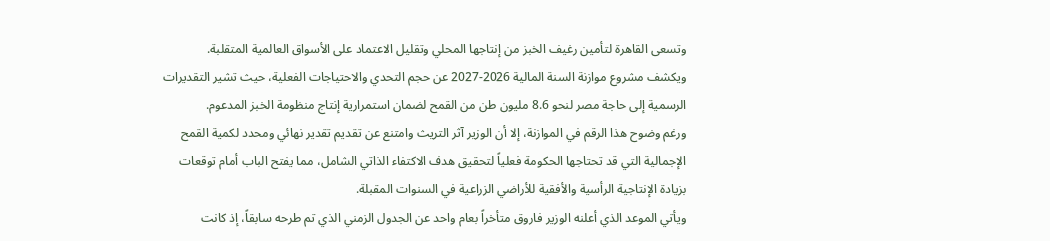وتسعى القاهرة لتأمين رغيف الخبز من إنتاجها المحلي وتقليل الاعتماد على الأسواق العالمية المتقلبة.
ويكشف مشروع موازنة السنة المالية 2026-2027 عن حجم التحدي والاحتياجات الفعلية، حيث تشير التقديرات الرسمية إلى حاجة مصر لنحو 8.6 مليون طن من القمح لضمان استمرارية إنتاج منظومة الخبز المدعوم.
ورغم وضوح هذا الرقم في الموازنة، إلا أن الوزير آثر التريث وامتنع عن تقديم تقدير نهائي ومحدد لكمية القمح الإجمالية التي قد تحتاجها الحكومة فعلياً لتحقيق هدف الاكتفاء الذاتي الشامل، مما يفتح الباب أمام توقعات بزيادة الإنتاجية الرأسية والأفقية للأراضي الزراعية في السنوات المقبلة.
ويأتي الموعد الذي أعلنه الوزير فاروق متأخراً بعام واحد عن الجدول الزمني الذي تم طرحه سابقاً، إذ كانت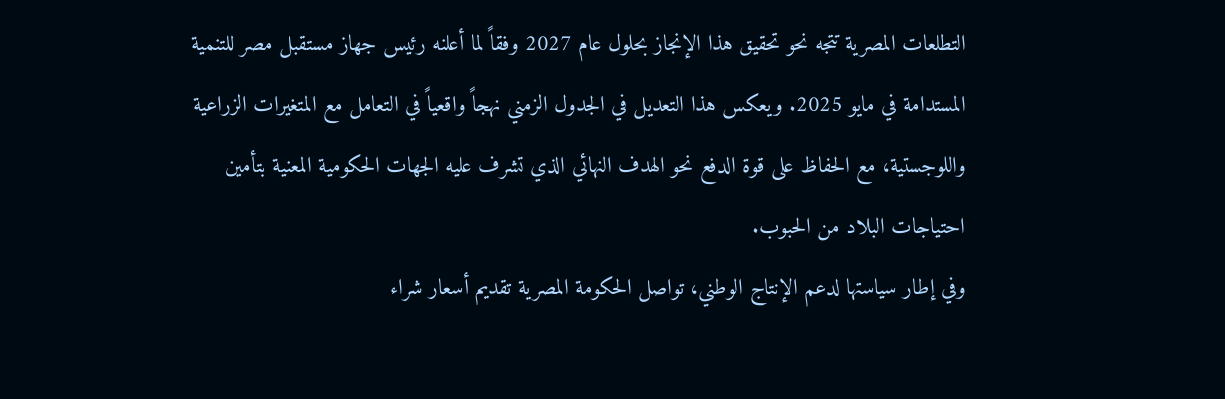التطلعات المصرية تتجه نحو تحقيق هذا الإنجاز بحلول عام 2027 وفقاً لما أعلنه رئيس جهاز مستقبل مصر للتنمية المستدامة في مايو 2025. ويعكس هذا التعديل في الجدول الزمني نهجاً واقعياً في التعامل مع المتغيرات الزراعية واللوجستية، مع الحفاظ على قوة الدفع نحو الهدف النهائي الذي تشرف عليه الجهات الحكومية المعنية بتأمين احتياجات البلاد من الحبوب.
وفي إطار سياستها لدعم الإنتاج الوطني، تواصل الحكومة المصرية تقديم أسعار شراء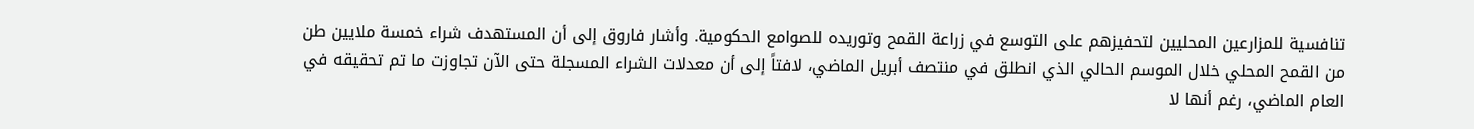تنافسية للمزارعين المحليين لتحفيزهم على التوسع في زراعة القمح وتوريده للصوامع الحكومية. وأشار فاروق إلى أن المستهدف شراء خمسة ملايين طن من القمح المحلي خلال الموسم الحالي الذي انطلق في منتصف أبريل الماضي، لافتاً إلى أن معدلات الشراء المسجلة حتى الآن تجاوزت ما تم تحقيقه في العام الماضي، رغم أنها لا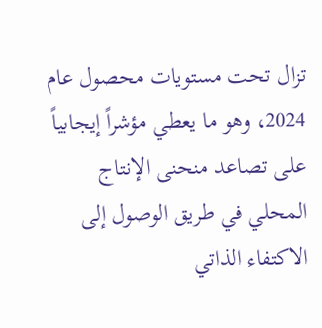تزال تحت مستويات محصول عام 2024، وهو ما يعطي مؤشراً إيجابياً على تصاعد منحنى الإنتاج المحلي في طريق الوصول إلى الاكتفاء الذاتي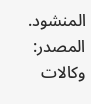المنشود.
المصدر: وكالات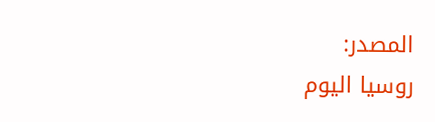المصدر:
روسيا اليوم